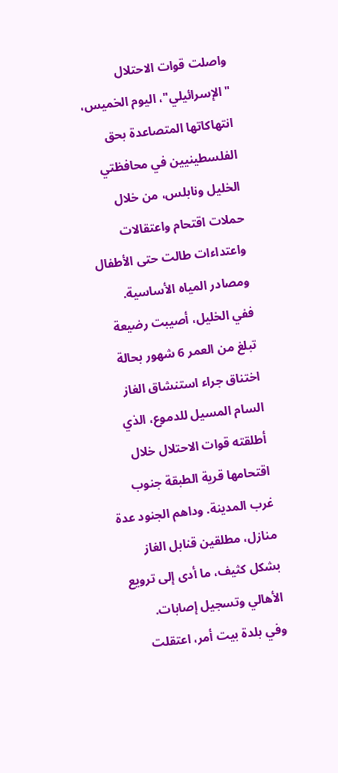واصلت قوات الاحتلال "الإسرائيلي"، اليوم الخميس، انتهاكاتها المتصاعدة بحق الفلسطينيين في محافظتي الخليل ونابلس، من خلال حملات اقتحام واعتقالات واعتداءات طالت حتى الأطفال ومصادر المياه الأساسية.
ففي الخليل، أصيبت رضيعة تبلغ من العمر 6 شهور بحالة اختناق جراء استنشاق الغاز السام المسيل للدموع، الذي أطلقته قوات الاحتلال خلال اقتحامها قرية الطبقة جنوب غرب المدينة. وداهم الجنود عدة منازل، مطلقين قنابل الغاز بشكل كثيف، ما أدى إلى ترويع الأهالي وتسجيل إصابات.
وفي بلدة بيت أمر، اعتقلت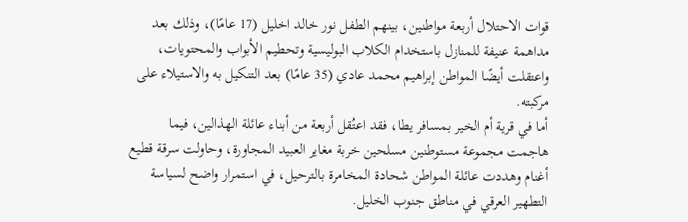قوات الاحتلال أربعة مواطنين، بينهم الطفل نور خالد اخليل (17 عامًا)، وذلك بعد مداهمة عنيفة للمنازل باستخدام الكلاب البوليسية وتحطيم الأبواب والمحتويات، واعتقلت أيضًا المواطن إبراهيم محمد عادي (35 عامًا) بعد التنكيل به والاستيلاء على مركبته.
أما في قرية أم الخير بمسافر يطا، فقد اعتُقل أربعة من أبناء عائلة الهذالين، فيما هاجمت مجموعة مستوطنين مسلحين خربة مغاير العبيد المجاورة، وحاولت سرقة قطيع أغنام وهددت عائلة المواطن شحادة المخامرة بالترحيل، في استمرار واضح لسياسة التطهير العرقي في مناطق جنوب الخليل.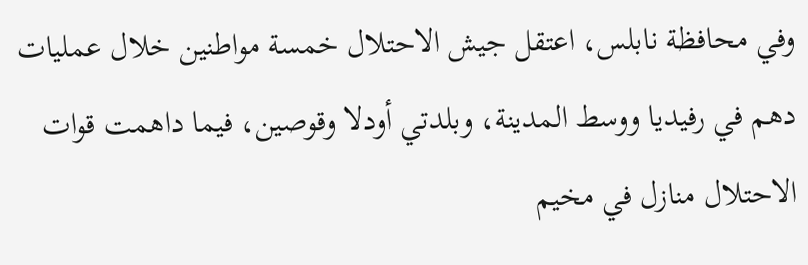وفي محافظة نابلس، اعتقل جيش الاحتلال خمسة مواطنين خلال عمليات دهم في رفيديا ووسط المدينة، وبلدتي أودلا وقوصين، فيما داهمت قوات الاحتلال منازل في مخيم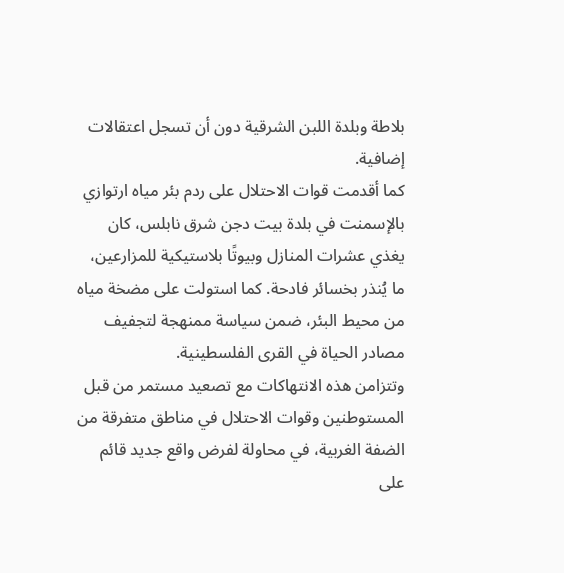بلاطة وبلدة اللبن الشرقية دون أن تسجل اعتقالات إضافية.
كما أقدمت قوات الاحتلال على ردم بئر مياه ارتوازي بالإسمنت في بلدة بيت دجن شرق نابلس، كان يغذي عشرات المنازل وبيوتًا بلاستيكية للمزارعين، ما يُنذر بخسائر فادحة. كما استولت على مضخة مياه من محيط البئر، ضمن سياسة ممنهجة لتجفيف مصادر الحياة في القرى الفلسطينية.
وتتزامن هذه الانتهاكات مع تصعيد مستمر من قبل المستوطنين وقوات الاحتلال في مناطق متفرقة من الضفة الغربية، في محاولة لفرض واقع جديد قائم على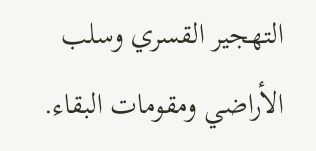التهجير القسري وسلب الأراضي ومقومات البقاء.